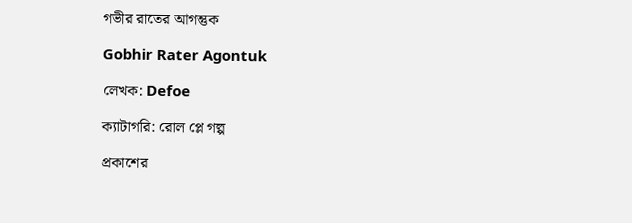গভীর রাতের আগন্তুক

Gobhir Rater Agontuk

লেখক: Defoe

ক্যাটাগরি: রোল প্লে গল্প

প্রকাশের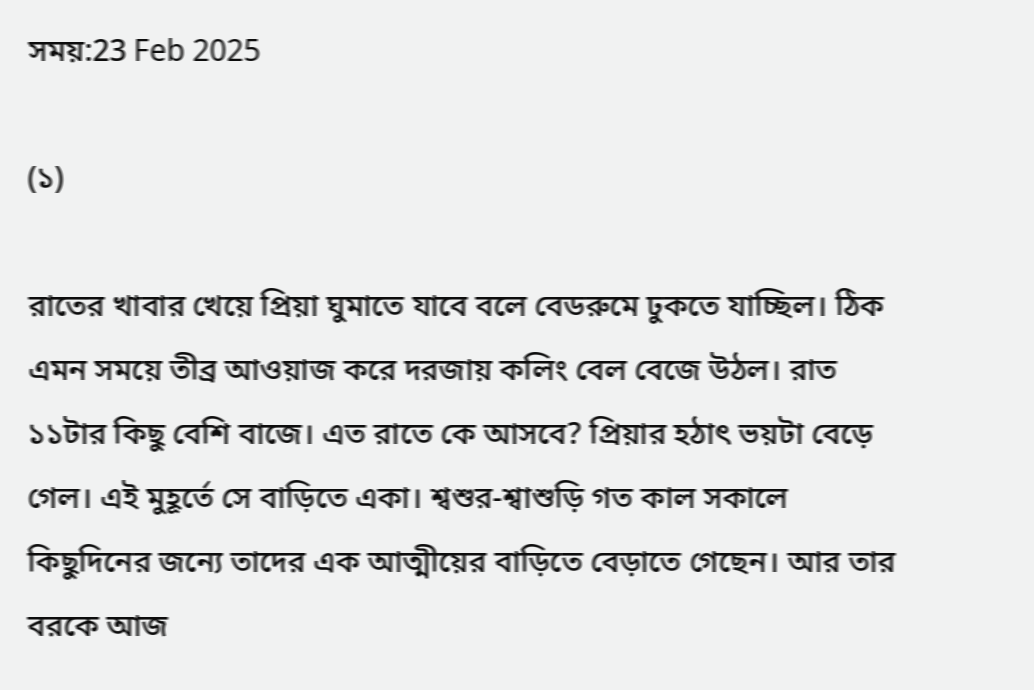সময়:23 Feb 2025

(১)

রাতের খাবার খেয়ে প্রিয়া ঘুমাতে যাবে বলে বেডরুমে ঢুকতে যাচ্ছিল। ঠিক এমন সময়ে তীব্র আওয়াজ করে দরজায় কলিং বেল বেজে উঠল। রাত ১১টার কিছু বেশি বাজে। এত রাতে কে আসবে? প্রিয়ার হঠাৎ ভয়টা বেড়ে গেল। এই মুহূর্তে সে বাড়িতে একা। শ্বশুর-শ্বাশুড়ি গত কাল সকালে কিছুদিনের জন্যে তাদের এক আত্মীয়ের বাড়িতে বেড়াতে গেছেন। আর তার বরকে আজ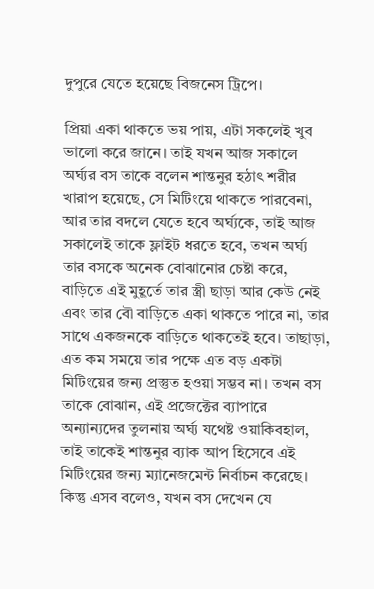দুপুরে যেতে হয়েছে বিজনেস ট্রিপে।

প্রিয়া একা থাকতে ভয় পায়, এটা সকলেই খুব ভালো করে জানে। তাই যখন আজ সকালে অর্ঘ্যর বস তাকে বলেন শান্তনুর হঠাৎ শরীর খারাপ হয়েছে, সে মিটিংয়ে থাকতে পারবেনা, আর তার বদলে যেতে হবে অর্ঘ্যকে, তাই আজ সকালেই তাকে ফ্লাইট ধরতে হবে, তখন অর্ঘ্য তার বসকে অনেক বোঝানোর চেষ্টা করে, বাড়িতে এই মুহূর্তে তার স্ত্রী ছাড়া আর কেউ নেই এবং তার বৌ বাড়িতে একা থাকতে পারে না, তার সাথে একজনকে বাড়িতে থাকতেই হবে। তাছাড়া, এত কম সময়ে তার পক্ষে এত বড় একটা মিটিংয়ের জন্য প্রস্তুত হওয়া সম্ভব না। তখন বস তাকে বোঝান, এই প্রজেক্টের ব্যাপারে অন্যান্যদের তুলনায় অর্ঘ্য যথেষ্ট ওয়াকিবহাল, তাই তাকেই শান্তনুর ব্যাক আপ হিসেবে এই মিটিংয়ের জন্য ম্যানেজমেন্ট নির্বাচন করেছে। কিন্তু এসব বলেও, যখন বস দেখেন যে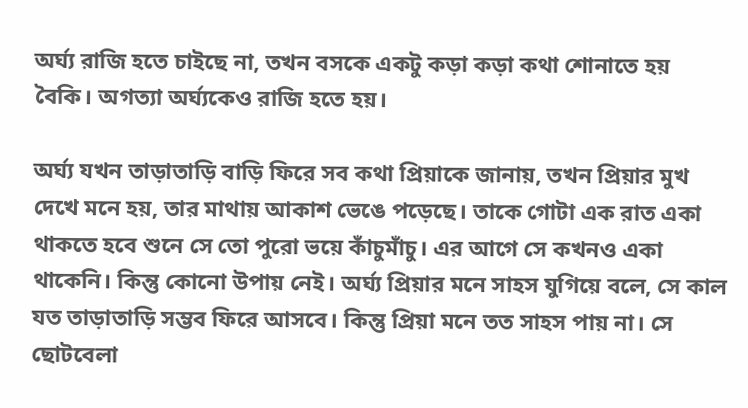অর্ঘ্য রাজি হতে চাইছে না, তখন বসকে একটু কড়া কড়া কথা শোনাতে হয় বৈকি। অগত্যা অর্ঘ্যকেও রাজি হতে হয়।

অর্ঘ্য যখন তাড়াতাড়ি বাড়ি ফিরে সব কথা প্রিয়াকে জানায়, তখন প্রিয়ার মুখ দেখে মনে হয়, তার মাথায় আকাশ ভেঙে পড়েছে। তাকে গোটা এক রাত একা থাকতে হবে শুনে সে তো পুরো ভয়ে কাঁচুমাঁচু। এর আগে সে কখনও একা থাকেনি। কিন্তু কোনো উপায় নেই। অর্ঘ্য প্রিয়ার মনে সাহস যুগিয়ে বলে, সে কাল যত তাড়াতাড়ি সম্ভব ফিরে আসবে। কিন্তু প্রিয়া মনে তত সাহস পায় না। সে ছোটবেলা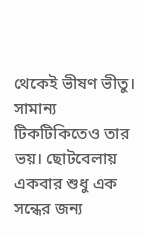থেকেই ভীষণ ভীতু। সামান্য টিকটিকিতেও তার ভয়। ছোটবেলায় একবার শুধু এক সন্ধের জন্য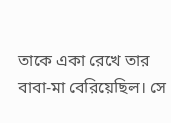তাকে একা রেখে তার বাবা-মা বেরিয়েছিল। সে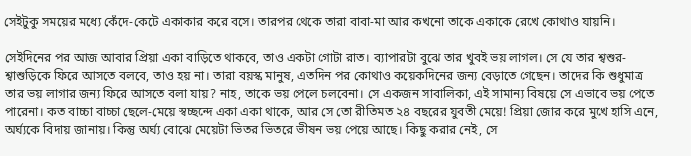সেইটুকু সময়ের মধ্যে কেঁদে-কেটে একাকার করে বসে। তারপর থেকে তারা বাবা-মা আর কখনো তাকে একাকে রেখে কোথাও যায়নি।

সেইদিনের পর আজ আবার প্রিয়া একা বাড়িতে থাকবে, তাও একটা গোটা রাত। ব্যাপারটা বুঝে তার খুবই ভয় লাগল। সে যে তার শ্বশুর-শ্বাশুড়িকে ফিরে আসতে বলবে, তাও হয় না। তারা বয়স্ক মানুষ, এতদিন পর কোথাও কয়েকদিনের জন্য বেড়াতে গেছেন। তাদের কি শুধুমাত্র তার ভয় লাগার জন্য ফিরে আসতে বলা যায়? নাহ, তাকে ভয় পেলে চলবেনা। সে একজন সাবালিকা, এই সামান্য বিষয়ে সে এভাবে ভয় পেতে পারেনা। কত বাচ্চা বাচ্চা ছেলে-মেয়ে স্বচ্ছন্দে একা একা থাকে, আর সে তো রীতিমত ২৪ বছরের যুবতী মেয়ে! প্রিয়া জোর করে মুখে হাসি এনে, অর্ঘ্যকে বিদায় জানায়। কিন্তু অর্ঘ্য বোঝে মেয়েটা ভিতর ভিতরে ভীষন ভয় পেয়ে আছে। কিছু করার নেই, সে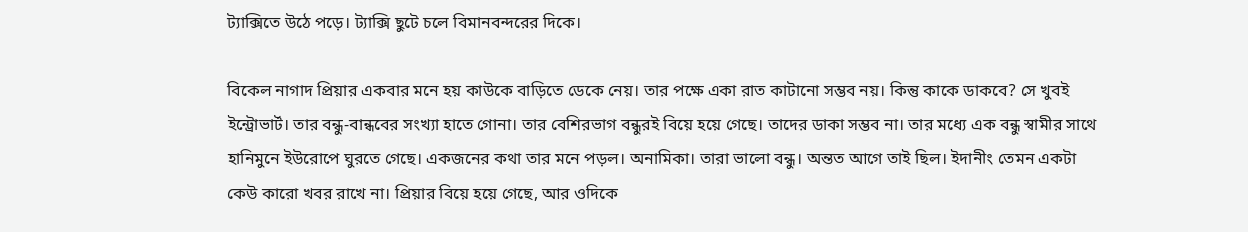ট্যাক্সিতে উঠে পড়ে। ট্যাক্সি ছুটে চলে বিমানবন্দরের দিকে।

বিকেল নাগাদ প্রিয়ার একবার মনে হয় কাউকে বাড়িতে ডেকে নেয়। তার পক্ষে একা রাত কাটানো সম্ভব নয়। কিন্তু কাকে ডাকবে? সে খুবই ইন্ট্রোভার্ট। তার বন্ধু-বান্ধবের সংখ্যা হাতে গোনা। তার বেশিরভাগ বন্ধুরই বিয়ে হয়ে গেছে। তাদের ডাকা সম্ভব না। তার মধ্যে এক বন্ধু স্বামীর সাথে হানিমুনে ইউরোপে ঘুরতে গেছে। একজনের কথা তার মনে পড়ল। অনামিকা। তারা ভালো বন্ধু। অন্তত আগে তাই ছিল। ইদানীং তেমন একটা কেউ কারো খবর রাখে না। প্রিয়ার বিয়ে হয়ে গেছে, আর ওদিকে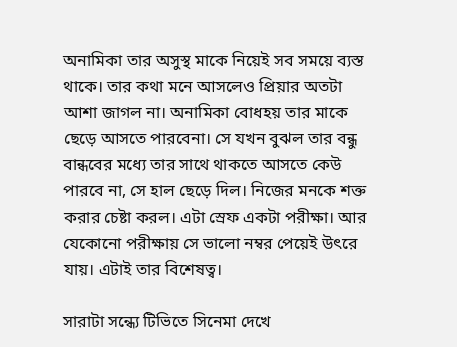অনামিকা তার অসুস্থ মাকে নিয়েই সব সময়ে ব্যস্ত থাকে। তার কথা মনে আসলেও প্রিয়ার অতটা আশা জাগল না। অনামিকা বোধহয় তার মাকে ছেড়ে আসতে পারবেনা। সে যখন বুঝল তার বন্ধু বান্ধবের মধ্যে তার সাথে থাকতে আসতে কেউ পারবে না, সে হাল ছেড়ে দিল। নিজের মনকে শক্ত করার চেষ্টা করল। এটা স্রেফ একটা পরীক্ষা। আর যেকোনো পরীক্ষায় সে ভালো নম্বর পেয়েই উৎরে যায়। এটাই তার বিশেষত্ব।

সারাটা সন্ধ্যে টিভিতে সিনেমা দেখে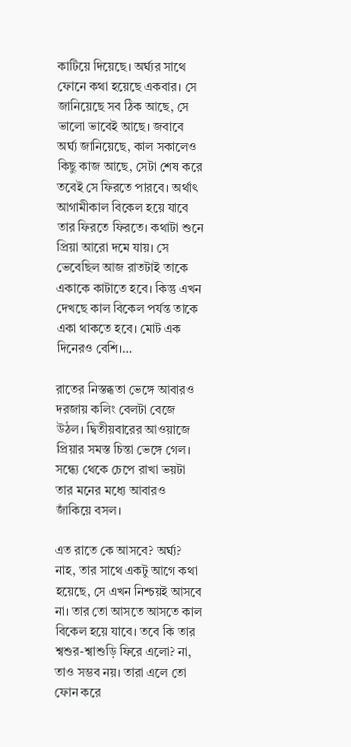কাটিয়ে দিয়েছে। অর্ঘ্যর সাথে ফোনে কথা হয়েছে একবার। সে জানিয়েছে সব ঠিক আছে, সে ভালো ভাবেই আছে। জবাবে অর্ঘ্য জানিয়েছে, কাল সকালেও কিছু কাজ আছে, সেটা শেষ করে তবেই সে ফিরতে পারবে। অর্থাৎ আগামীকাল বিকেল হয়ে যাবে তার ফিরতে ফিরতে। কথাটা শুনে প্রিয়া আরো দমে যায়। সে ভেবেছিল আজ রাতটাই তাকে একাকে কাটাতে হবে। কিন্তু এখন দেখছে কাল বিকেল পর্যন্ত তাকে একা থাকতে হবে। মোট এক দিনেরও বেশি।…

রাতের নিস্তব্ধতা ভেঙ্গে আবারও দরজায় কলিং বেলটা বেজে উঠল। দ্বিতীয়বারের আওয়াজে প্রিয়ার সমস্ত চিন্তা ভেঙ্গে গেল। সন্ধ্যে থেকে চেপে রাখা ভয়টা তার মনের মধ্যে আবারও জাঁকিয়ে বসল।

এত রাতে কে আসবে? অর্ঘ্য? নাহ, তার সাথে একটু আগে কথা হয়েছে, সে এখন নিশ্চয়ই আসবে না। তার তো আসতে আসতে কাল বিকেল হয়ে যাবে। তবে কি তার শ্বশুর-শ্বাশুড়ি ফিরে এলো? না, তাও সম্ভব নয়। তারা এলে তো ফোন করে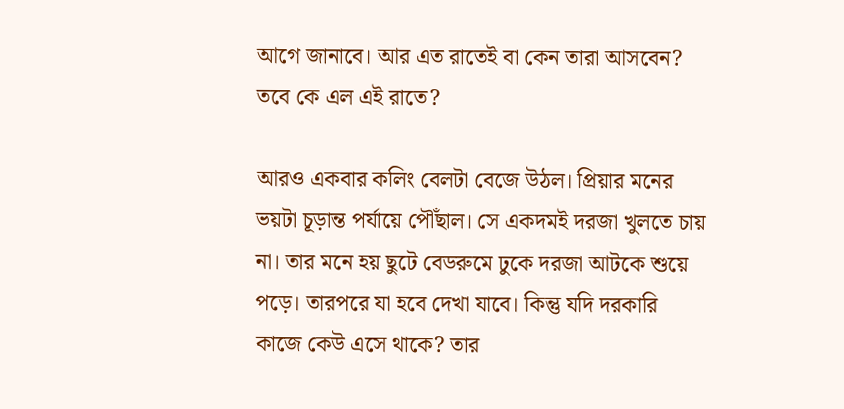আগে জানাবে। আর এত রাতেই বা কেন তারা আসবেন? তবে কে এল এই রাতে?

আরও একবার কলিং বেলটা বেজে উঠল। প্রিয়ার মনের ভয়টা চূড়ান্ত পর্যায়ে পৌঁছাল। সে একদমই দরজা খুলতে চায় না। তার মনে হয় ছুটে বেডরুমে ঢুকে দরজা আটকে শুয়ে পড়ে। তারপরে যা হবে দেখা যাবে। কিন্তু যদি দরকারি কাজে কেউ এসে থাকে? তার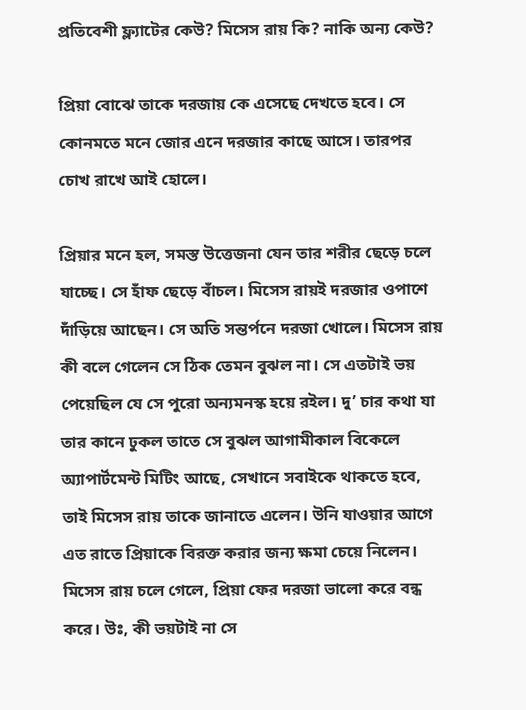প্রতিবেশী ফ্ল্যাটের কেউ? মিসেস রায় কি? নাকি অন্য কেউ?

প্রিয়া বোঝে তাকে দরজায় কে এসেছে দেখতে হবে। সে কোনমতে মনে জোর এনে দরজার কাছে আসে। তারপর চোখ রাখে আই হোলে।

প্রিয়ার মনে হল, সমস্ত উত্তেজনা যেন তার শরীর ছেড়ে চলে যাচ্ছে। সে হাঁফ ছেড়ে বাঁচল। মিসেস রায়ই দরজার ওপাশে দাঁড়িয়ে আছেন। সে অতি সন্তর্পনে দরজা খোলে। মিসেস রায় কী বলে গেলেন সে ঠিক তেমন বুঝল না। সে এতটাই ভয় পেয়েছিল যে সে পুরো অন্যমনস্ক হয়ে রইল। দু’ চার কথা যা তার কানে ঢুকল তাতে সে বুঝল আগামীকাল বিকেলে অ্যাপার্টমেন্ট মিটিং আছে, সেখানে সবাইকে থাকতে হবে, তাই মিসেস রায় তাকে জানাতে এলেন। উনি যাওয়ার আগে এত রাতে প্রিয়াকে বিরক্ত করার জন্য ক্ষমা চেয়ে নিলেন। মিসেস রায় চলে গেলে, প্রিয়া ফের দরজা ভালো করে বন্ধ করে। উঃ, কী ভয়টাই না সে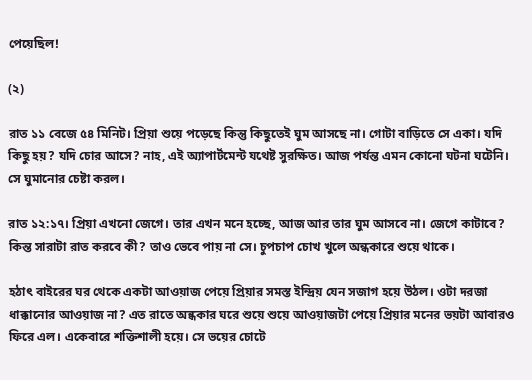পেয়েছিল!

(২)

রাত ১১ বেজে ৫৪ মিনিট। প্রিয়া শুয়ে পড়েছে কিন্তু কিছুতেই ঘুম আসছে না। গোটা বাড়িতে সে একা। যদি কিছু হয়? যদি চোর আসে? নাহ, এই অ্যাপার্টমেন্ট যথেষ্ট সুরক্ষিত। আজ পর্যন্ত এমন কোনো ঘটনা ঘটেনি। সে ঘুমানোর চেষ্টা করল।

রাত ১২:১৭। প্রিয়া এখনো জেগে। তার এখন মনে হচ্ছে, আজ আর তার ঘুম আসবে না। জেগে কাটাবে? কিন্ত সারাটা রাত করবে কী? তাও ভেবে পায় না সে। চুপচাপ চোখ খুলে অন্ধকারে শুয়ে থাকে।

হঠাৎ বাইরের ঘর থেকে একটা আওয়াজ পেয়ে প্রিয়ার সমস্ত ইন্দ্রিয় যেন সজাগ হয়ে উঠল। ওটা দরজা ধাক্কানোর আওয়াজ না? এত রাতে অন্ধকার ঘরে শুয়ে শুয়ে আওয়াজটা পেয়ে প্রিয়ার মনের ভয়টা আবারও ফিরে এল। একেবারে শক্তিশালী হয়ে। সে ভয়ের চোটে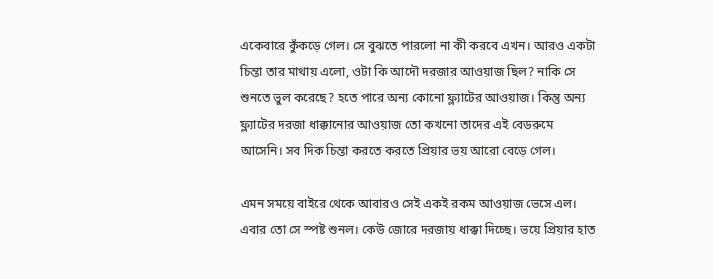একেবারে কুঁকড়ে গেল। সে বুঝতে পারলো না কী করবে এখন। আরও একটা চিন্তা তার মাথায় এলো, ওটা কি আদৌ দরজার আওয়াজ ছিল? নাকি সে শুনতে ভুল করেছে? হতে পারে অন্য কোনো ফ্ল্যাটের আওয়াজ। কিন্তু অন্য ফ্ল্যাটের দরজা ধাক্কানোর আওয়াজ তো কখনো তাদের এই বেডরুমে আসেনি। সব দিক চিন্তা করতে করতে প্রিয়ার ভয় আরো বেড়ে গেল।

এমন সময়ে বাইরে থেকে আবারও সেই একই রকম আওয়াজ ভেসে এল। এবার তো সে স্পষ্ট শুনল। কেউ জোরে দরজায় ধাক্কা দিচ্ছে। ভয়ে প্রিয়ার হাত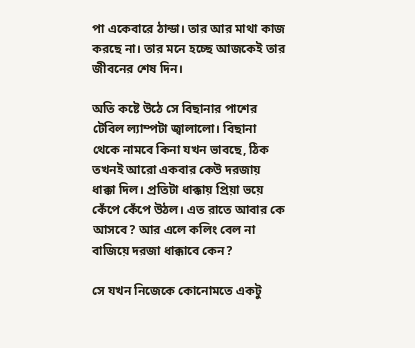পা একেবারে ঠান্ডা। তার আর মাথা কাজ করছে না। তার মনে হচ্ছে আজকেই তার জীবনের শেষ দিন।

অতি কষ্টে উঠে সে বিছানার পাশের টেবিল ল্যাম্পটা জ্বালালো। বিছানা থেকে নামবে কিনা যখন ভাবছে, ঠিক তখনই আরো একবার কেউ দরজায় ধাক্কা দিল। প্রতিটা ধাক্কায় প্রিয়া ভয়ে কেঁপে কেঁপে উঠল। এত রাতে আবার কে আসবে? আর এলে কলিং বেল না বাজিয়ে দরজা ধাক্কাবে কেন?

সে যখন নিজেকে কোনোমতে একটু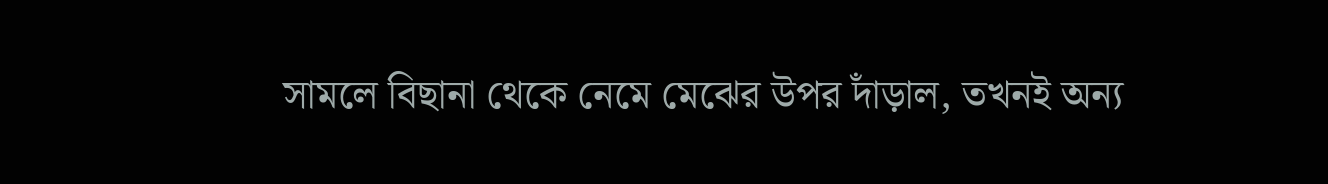সামলে বিছানা থেকে নেমে মেঝের উপর দাঁড়াল, তখনই অন্য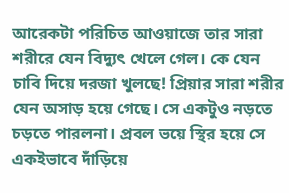আরেকটা পরিচিত আওয়াজে তার সারা শরীরে যেন বিদ্যুৎ খেলে গেল। কে যেন চাবি দিয়ে দরজা খুলছে! প্রিয়ার সারা শরীর যেন অসাড় হয়ে গেছে। সে একটুও নড়তে চড়তে পারলনা। প্রবল ভয়ে স্থির হয়ে সে একইভাবে দাঁড়িয়ে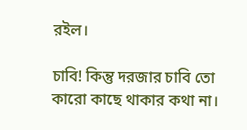রইল।

চাবি! কিন্তু দরজার চাবি তো কারো কাছে থাকার কথা না।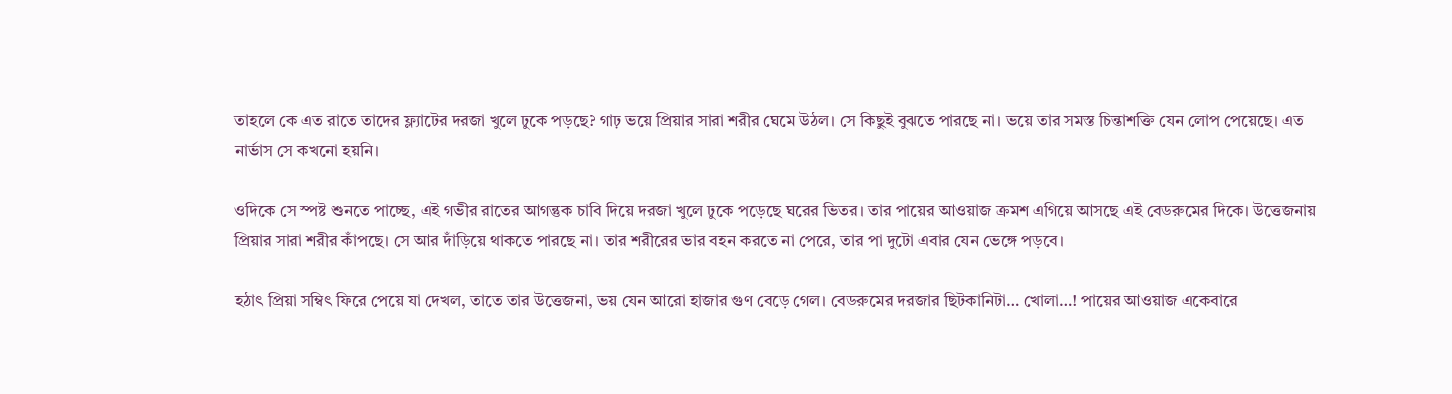তাহলে কে এত রাতে তাদের ফ্ল্যাটের দরজা খুলে ঢুকে পড়ছে? গাঢ় ভয়ে প্রিয়ার সারা শরীর ঘেমে উঠল। সে কিছুই বুঝতে পারছে না। ভয়ে তার সমস্ত চিন্তাশক্তি যেন লোপ পেয়েছে। এত নার্ভাস সে কখনো হয়নি।

ওদিকে সে স্পষ্ট শুনতে পাচ্ছে, এই গভীর রাতের আগন্তুক চাবি দিয়ে দরজা খুলে ঢুকে পড়েছে ঘরের ভিতর। তার পায়ের আওয়াজ ক্রমশ এগিয়ে আসছে এই বেডরুমের দিকে। উত্তেজনায় প্রিয়ার সারা শরীর কাঁপছে। সে আর দাঁড়িয়ে থাকতে পারছে না। তার শরীরের ভার বহন করতে না পেরে, তার পা দুটো এবার যেন ভেঙ্গে পড়বে।

হঠাৎ প্রিয়া সম্বিৎ ফিরে পেয়ে যা দেখল, তাতে তার উত্তেজনা, ভয় যেন আরো হাজার গুণ বেড়ে গেল। বেডরুমের দরজার ছিটকানিটা… খোলা…! পায়ের আওয়াজ একেবারে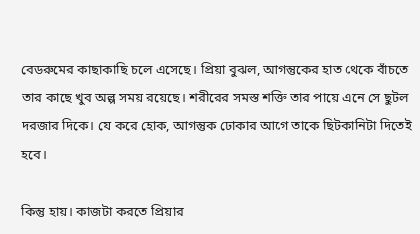বেডরুমের কাছাকাছি চলে এসেছে। প্রিয়া বুঝল, আগন্তুকের হাত থেকে বাঁচতে তার কাছে খুব অল্প সময় রয়েছে। শরীরের সমস্ত শক্তি তার পায়ে এনে সে ছুটল দরজার দিকে। যে করে হোক, আগন্তুক ঢোকার আগে তাকে ছিটকানিটা দিতেই হবে।

কিন্তু হায়। কাজটা করতে প্রিয়ার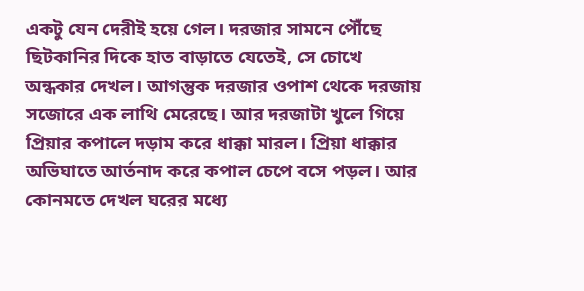একটু যেন দেরীই হয়ে গেল। দরজার সামনে পৌঁছে ছিটকানির দিকে হাত বাড়াতে যেতেই, সে চোখে অন্ধকার দেখল। আগন্তুক দরজার ওপাশ থেকে দরজায় সজোরে এক লাথি মেরেছে। আর দরজাটা খুলে গিয়ে প্রিয়ার কপালে দড়াম করে ধাক্কা মারল। প্রিয়া ধাক্কার অভিঘাতে আর্তনাদ করে কপাল চেপে বসে পড়ল। আর কোনমতে দেখল ঘরের মধ্যে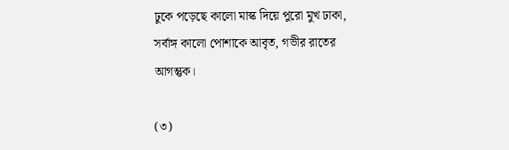ঢুকে পড়েছে কালো মাস্ক দিয়ে পুরো মুখ ঢাকা, সর্বাঙ্গ কালো পোশাকে আবৃত, গভীর রাতের আগন্তুক।

(৩)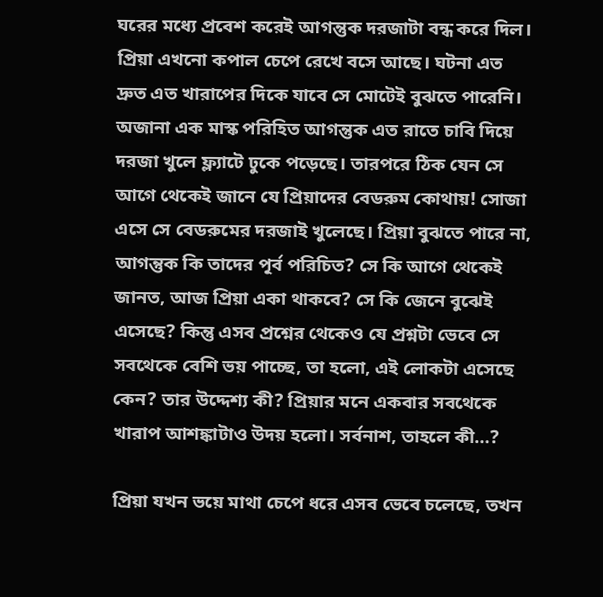ঘরের মধ্যে প্রবেশ করেই আগন্তুক দরজাটা বন্ধ করে দিল। প্রিয়া এখনো কপাল চেপে রেখে বসে আছে। ঘটনা এত দ্রুত এত খারাপের দিকে যাবে সে মোটেই বুঝতে পারেনি। অজানা এক মাস্ক পরিহিত আগন্তুক এত রাতে চাবি দিয়ে দরজা খুলে ফ্ল্যাটে ঢুকে পড়েছে। তারপরে ঠিক যেন সে আগে থেকেই জানে যে প্রিয়াদের বেডরুম কোথায়! সোজা এসে সে বেডরুমের দরজাই খুলেছে। প্রিয়া বুঝতে পারে না, আগন্তুক কি তাদের পূর্ব পরিচিত? সে কি আগে থেকেই জানত, আজ প্রিয়া একা থাকবে? সে কি জেনে বুঝেই এসেছে? কিন্তু এসব প্রশ্নের থেকেও যে প্রশ্নটা ভেবে সে সবথেকে বেশি ভয় পাচ্ছে, তা হলো, এই লোকটা এসেছে কেন? তার উদ্দেশ্য কী? প্রিয়ার মনে একবার সবথেকে খারাপ আশঙ্কাটাও উদয় হলো। সর্বনাশ, তাহলে কী…?

প্রিয়া যখন ভয়ে মাথা চেপে ধরে এসব ভেবে চলেছে, তখন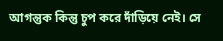আগন্তুক কিন্তু চুপ করে দাঁড়িয়ে নেই। সে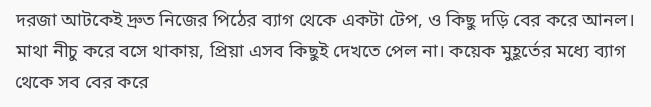দরজা আটকেই দ্রুত নিজের পিঠের ব্যাগ থেকে একটা টেপ, ও কিছু দড়ি বের করে আনল। মাথা নীচু করে বসে থাকায়, প্রিয়া এসব কিছুই দেখতে পেল না। কয়েক মুহূর্তের মধ্যে ব্যাগ থেকে সব বের করে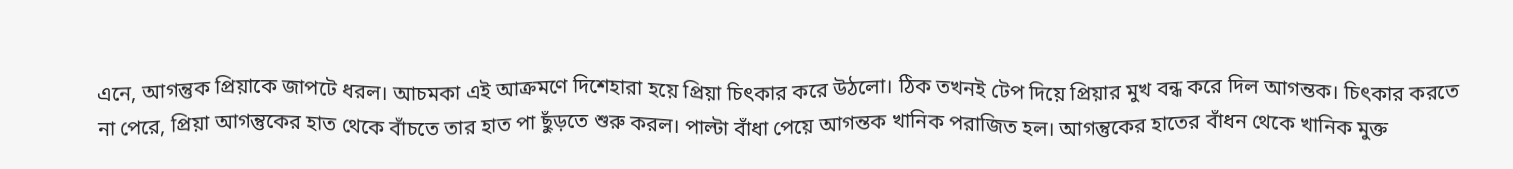এনে, আগন্তুক প্রিয়াকে জাপটে ধরল। আচমকা এই আক্রমণে দিশেহারা হয়ে প্রিয়া চিৎকার করে উঠলো। ঠিক তখনই টেপ দিয়ে প্রিয়ার মুখ বন্ধ করে দিল আগন্তক। চিৎকার করতে না পেরে, প্রিয়া আগন্তুকের হাত থেকে বাঁচতে তার হাত পা ছুঁড়তে শুরু করল। পাল্টা বাঁধা পেয়ে আগন্তক খানিক পরাজিত হল। আগন্তুকের হাতের বাঁধন থেকে খানিক মুক্ত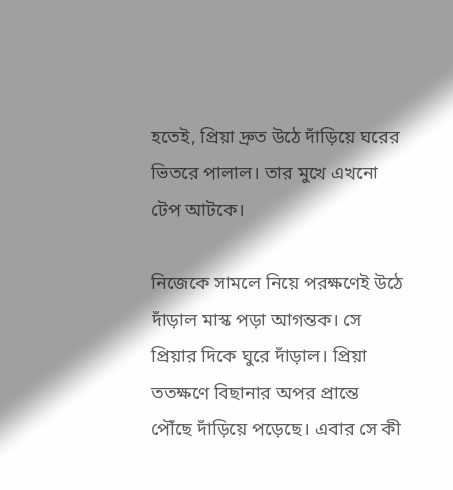হতেই, প্রিয়া দ্রুত উঠে দাঁড়িয়ে ঘরের ভিতরে পালাল। তার মুখে এখনো টেপ আটকে।

নিজেকে সামলে নিয়ে পরক্ষণেই উঠে দাঁড়াল মাস্ক পড়া আগন্তক। সে প্রিয়ার দিকে ঘুরে দাঁড়াল। প্রিয়া ততক্ষণে বিছানার অপর প্রান্তে পৌঁছে দাঁড়িয়ে পড়েছে। এবার সে কী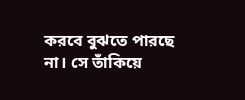করবে বুঝতে পারছে না। সে তাঁকিয়ে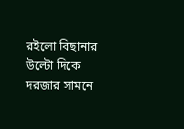রইলো বিছানার উল্টো দিকে দরজার সামনে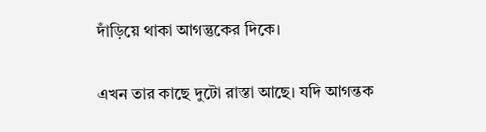দাঁড়িয়ে থাকা আগন্তুকের দিকে।

এখন তার কাছে দুটো রাস্তা আছে। যদি আগন্তক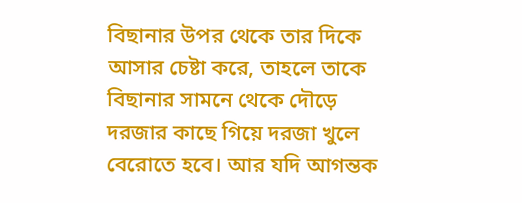বিছানার উপর থেকে তার দিকে আসার চেষ্টা করে, তাহলে তাকে বিছানার সামনে থেকে দৌড়ে দরজার কাছে গিয়ে দরজা খুলে বেরোতে হবে। আর যদি আগন্তক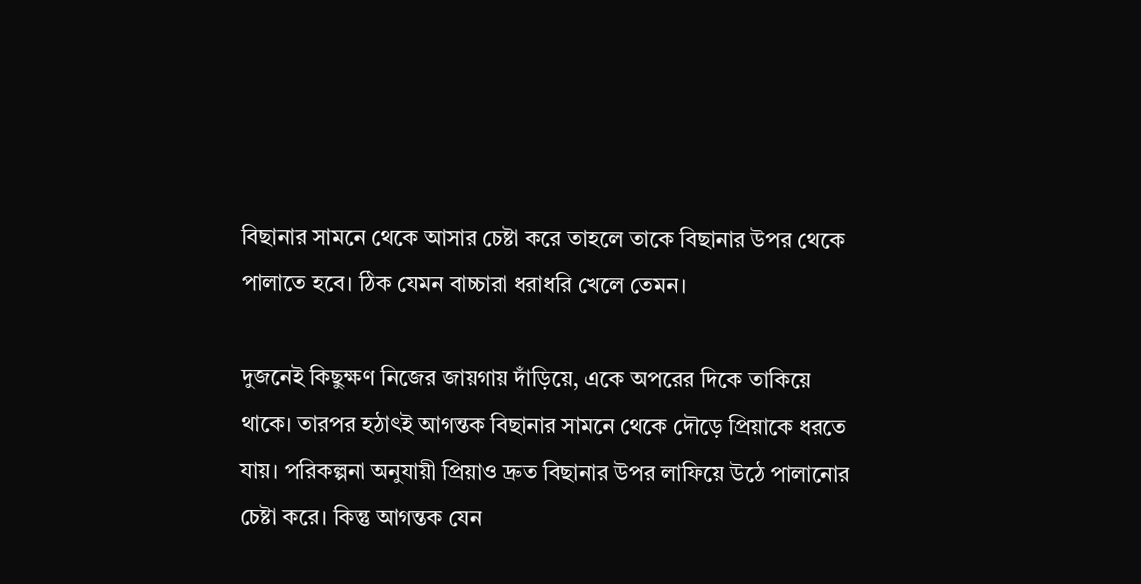বিছানার সামনে থেকে আসার চেষ্টা করে তাহলে তাকে বিছানার উপর থেকে পালাতে হবে। ঠিক যেমন বাচ্চারা ধরাধরি খেলে তেমন।

দুজনেই কিছুক্ষণ নিজের জায়গায় দাঁড়িয়ে, একে অপরের দিকে তাকিয়ে থাকে। তারপর হঠাৎই আগন্তক বিছানার সামনে থেকে দৌড়ে প্রিয়াকে ধরতে যায়। পরিকল্পনা অনুযায়ী প্রিয়াও দ্রুত বিছানার উপর লাফিয়ে উঠে পালানোর চেষ্টা করে। কিন্তু আগন্তক যেন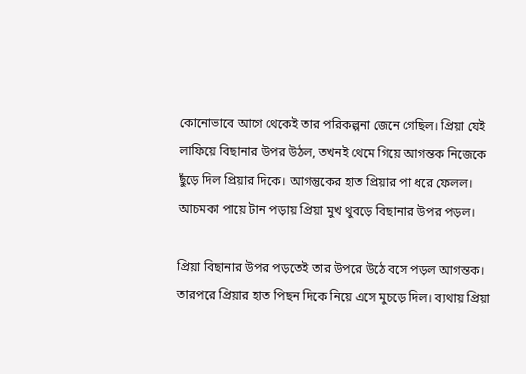কোনোভাবে আগে থেকেই তার পরিকল্পনা জেনে গেছিল। প্রিয়া যেই লাফিয়ে বিছানার উপর উঠল, তখনই থেমে গিয়ে আগন্তক নিজেকে ছুঁড়ে দিল প্রিয়ার দিকে। আগন্তুকের হাত প্রিয়ার পা ধরে ফেলল। আচমকা পায়ে টান পড়ায় প্রিয়া মুখ থুবড়ে বিছানার উপর পড়ল।

প্রিয়া বিছানার উপর পড়তেই তার উপরে উঠে বসে পড়ল আগন্তক। তারপরে প্রিয়ার হাত পিছন দিকে নিয়ে এসে মুচড়ে দিল। ব্যথায় প্রিয়া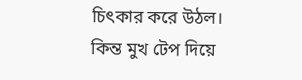চিৎকার করে উঠল। কিন্ত মুখ টেপ দিয়ে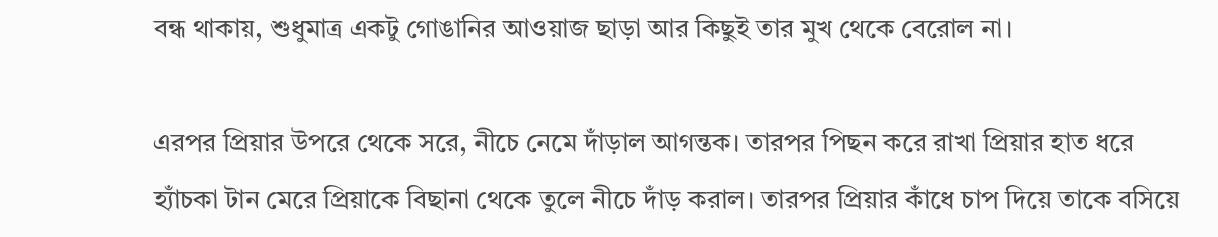বন্ধ থাকায়, শুধুমাত্র একটু গোঙানির আওয়াজ ছাড়া আর কিছুই তার মুখ থেকে বেরোল না।

এরপর প্রিয়ার উপরে থেকে সরে, নীচে নেমে দাঁড়াল আগন্তক। তারপর পিছন করে রাখা প্রিয়ার হাত ধরে হ্যাঁচকা টান মেরে প্রিয়াকে বিছানা থেকে তুলে নীচে দাঁড় করাল। তারপর প্রিয়ার কাঁধে চাপ দিয়ে তাকে বসিয়ে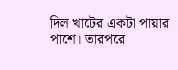দিল খাটের একটা পায়ার পাশে। তারপরে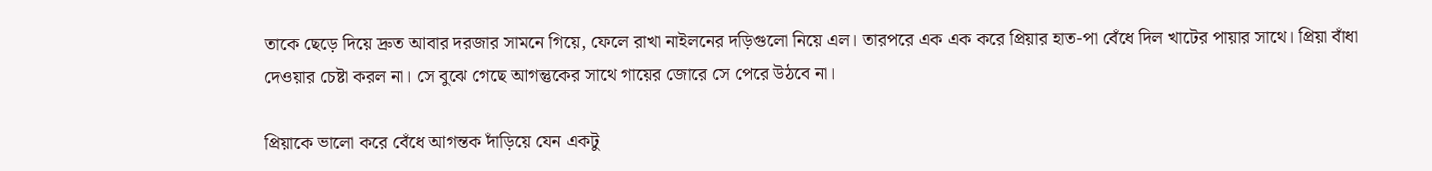তাকে ছেড়ে দিয়ে দ্রুত আবার দরজার সামনে গিয়ে, ফেলে রাখা নাইলনের দড়িগুলো নিয়ে এল। তারপরে এক এক করে প্রিয়ার হাত-পা বেঁধে দিল খাটের পায়ার সাথে। প্রিয়া বাঁধা দেওয়ার চেষ্টা করল না। সে বুঝে গেছে আগন্তুকের সাথে গায়ের জোরে সে পেরে উঠবে না।

প্রিয়াকে ভালো করে বেঁধে আগন্তক দাঁড়িয়ে যেন একটু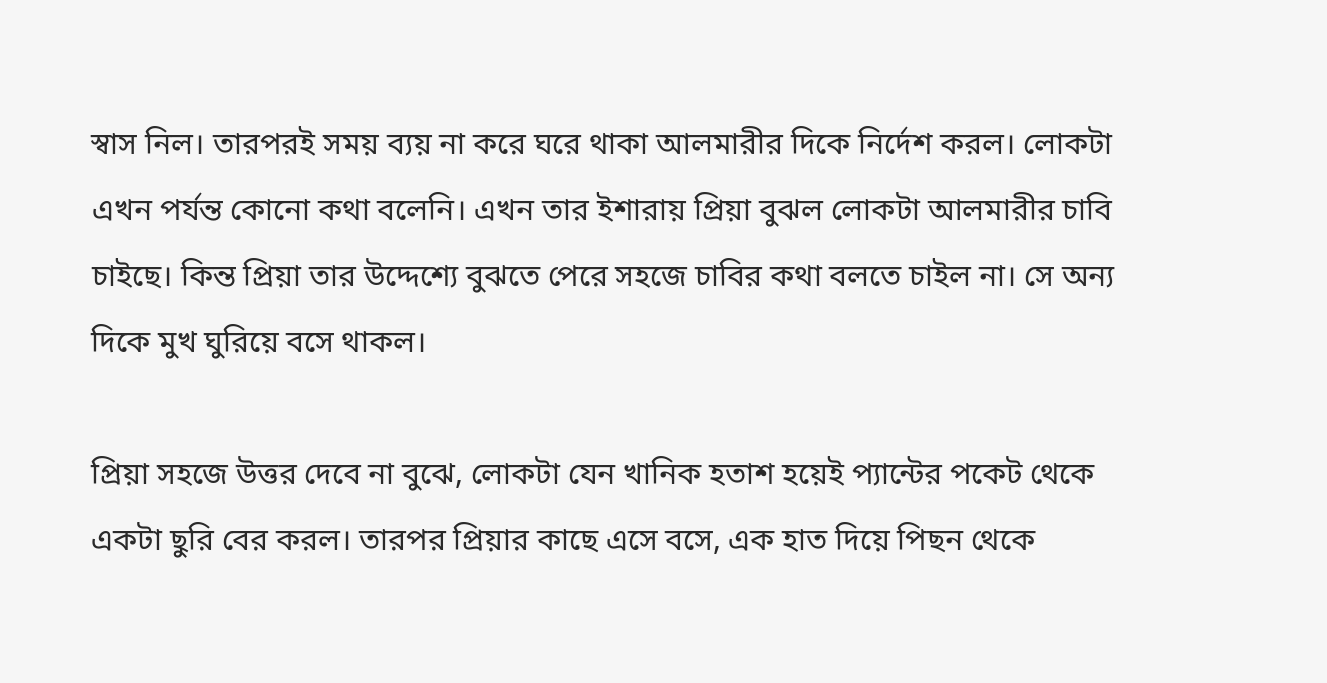স্বাস নিল। তারপরই সময় ব্যয় না করে ঘরে থাকা আলমারীর দিকে নির্দেশ করল। লোকটা এখন পর্যন্ত কোনো কথা বলেনি। এখন তার ইশারায় প্রিয়া বুঝল লোকটা আলমারীর চাবি চাইছে। কিন্ত প্রিয়া তার উদ্দেশ্যে বুঝতে পেরে সহজে চাবির কথা বলতে চাইল না। সে অন্য দিকে মুখ ঘুরিয়ে বসে থাকল।

প্রিয়া সহজে উত্তর দেবে না বুঝে, লোকটা যেন খানিক হতাশ হয়েই প্যান্টের পকেট থেকে একটা ছুরি বের করল। তারপর প্রিয়ার কাছে এসে বসে, এক হাত দিয়ে পিছন থেকে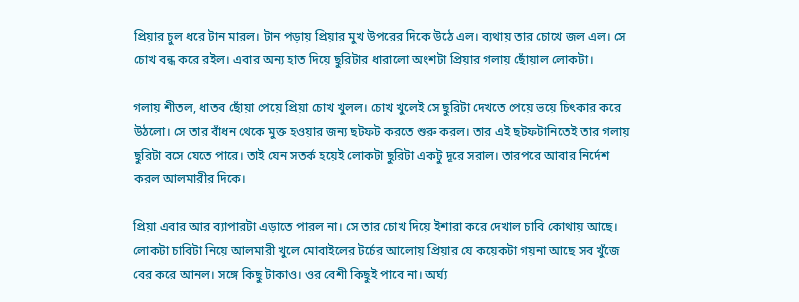প্রিয়ার চুল ধরে টান মারল। টান পড়ায় প্রিয়ার মুখ উপরের দিকে উঠে এল। ব্যথায় তার চোখে জল এল। সে চোখ বন্ধ করে রইল। এবার অন্য হাত দিয়ে ছুরিটার ধারালো অংশটা প্রিয়ার গলায় ছোঁয়াল লোকটা।

গলায় শীতল, ধাতব ছোঁয়া পেয়ে প্রিয়া চোখ খুলল। চোখ খুলেই সে ছুরিটা দেখতে পেয়ে ভয়ে চিৎকার করে উঠলো। সে তার বাঁধন থেকে মুক্ত হওয়ার জন্য ছটফট করতে শুরু করল। তার এই ছটফটানিতেই তার গলায় ছুরিটা বসে যেতে পারে। তাই যেন সতর্ক হয়েই লোকটা ছুরিটা একটু দূরে সরাল। তারপরে আবার নির্দেশ করল আলমারীর দিকে।

প্রিয়া এবার আর ব্যাপারটা এড়াতে পারল না। সে তার চোখ দিয়ে ইশারা করে দেখাল চাবি কোথায় আছে। লোকটা চাবিটা নিয়ে আলমারী খুলে মোবাইলের টর্চের আলোয় প্রিয়ার যে কয়েকটা গয়না আছে সব খুঁজে বের করে আনল। সঙ্গে কিছু টাকাও। ওর বেশী কিছুই পাবে না। অর্ঘ্য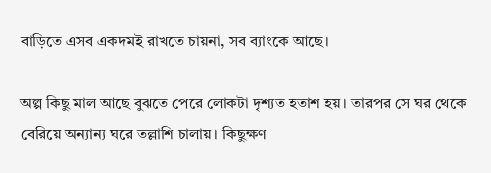বাড়িতে এসব একদমই রাখতে চায়না, সব ব্যাংকে আছে।

অল্প কিছু মাল আছে বুঝতে পেরে লোকটা দৃশ্যত হতাশ হয়। তারপর সে ঘর থেকে বেরিয়ে অন্যান্য ঘরে তল্লাশি চালায়। কিছুক্ষণ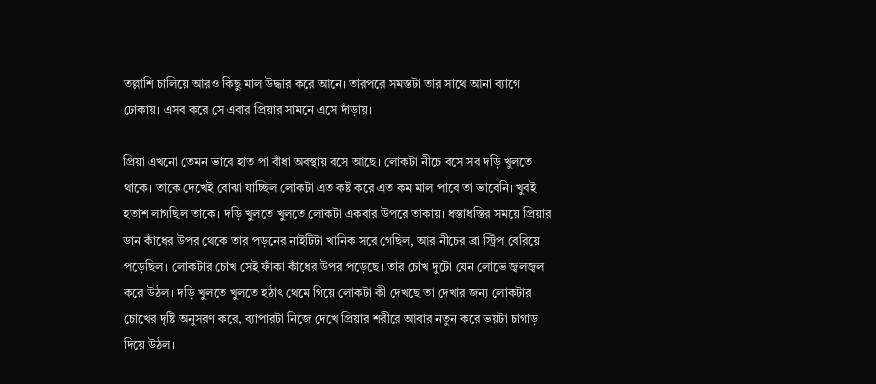তল্লাশি চালিয়ে আরও কিছু মাল উদ্ধার করে আনে। তারপরে সমস্তটা তার সাথে আনা ব্যাগে ঢোকায়। এসব করে সে এবার প্রিয়ার সামনে এসে দাঁড়ায়।

প্রিয়া এখনো তেমন ভাবে হাত পা বাঁধা অবস্থায় বসে আছে। লোকটা নীচে বসে সব দড়ি খুলতে থাকে। তাকে দেখেই বোঝা যাচ্ছিল লোকটা এত কষ্ট করে এত কম মাল পাবে তা ভাবেনি। খুবই হতাশ লাগছিল তাকে। দড়ি খুলতে খুলতে লোকটা একবার উপরে তাকায়। ধস্তাধস্তির সময়ে প্রিয়ার ডান কাঁধের উপর থেকে তার পড়নের নাইটিটা খানিক সরে গেছিল, আর নীচের ব্রা স্ট্রিপ বেরিয়ে পড়েছিল। লোকটার চোখ সেই ফাঁকা কাঁধের উপর পড়েছে। তার চোখ দুটো যেন লোভে জ্বলজ্বল করে উঠল। দড়ি খুলতে খুলতে হঠাৎ থেমে গিয়ে লোকটা কী দেখছে তা দেখার জন্য লোকটার চোখের দৃষ্টি অনুসরণ করে, ব্যাপারটা নিজে দেখে প্রিয়ার শরীরে আবার নতুন করে ভয়টা চাগাড় দিয়ে উঠল।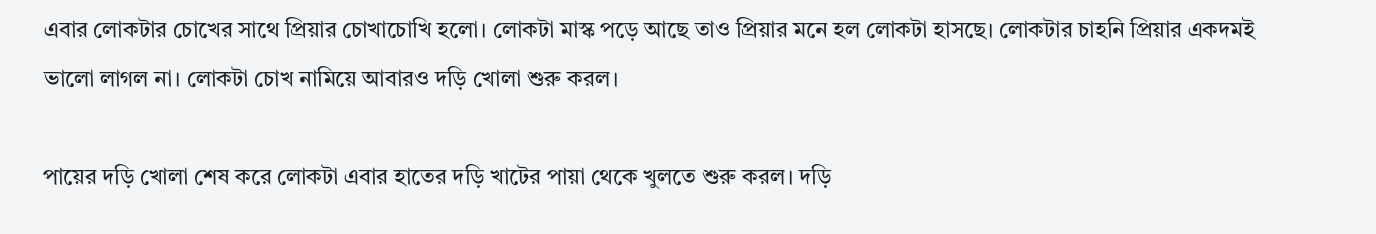এবার লোকটার চোখের সাথে প্রিয়ার চোখাচোখি হলো। লোকটা মাস্ক পড়ে আছে তাও প্রিয়ার মনে হল লোকটা হাসছে। লোকটার চাহনি প্রিয়ার একদমই ভালো লাগল না। লোকটা চোখ নামিয়ে আবারও দড়ি খোলা শুরু করল।

পায়ের দড়ি খোলা শেষ করে লোকটা এবার হাতের দড়ি খাটের পায়া থেকে খুলতে শুরু করল। দড়ি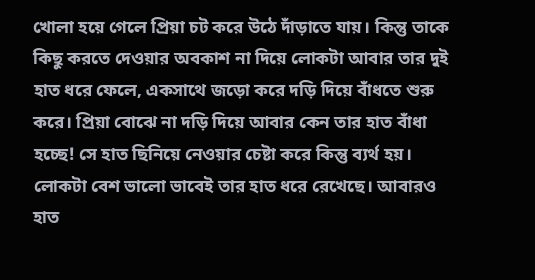খোলা হয়ে গেলে প্রিয়া চট করে উঠে দাঁড়াতে যায়। কিন্তু তাকে কিছু করতে দেওয়ার অবকাশ না দিয়ে লোকটা আবার তার দুই হাত ধরে ফেলে, একসাথে জড়ো করে দড়ি দিয়ে বাঁধতে শুরু করে। প্রিয়া বোঝে না দড়ি দিয়ে আবার কেন তার হাত বাঁধা হচ্ছে! সে হাত ছিনিয়ে নেওয়ার চেষ্টা করে কিন্তু ব্যর্থ হয়। লোকটা বেশ ভালো ভাবেই তার হাত ধরে রেখেছে। আবারও হাত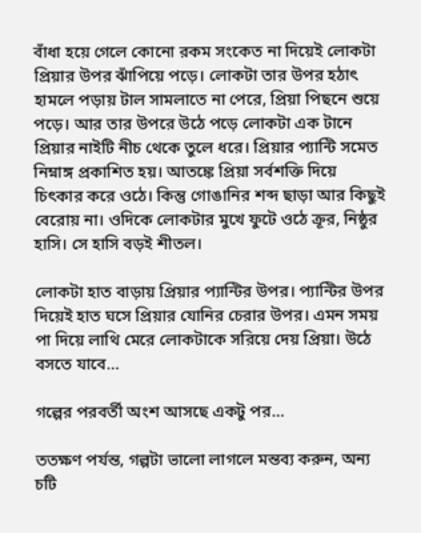বাঁধা হয়ে গেলে কোনো রকম সংকেত না দিয়েই লোকটা প্রিয়ার উপর ঝাঁপিয়ে পড়ে। লোকটা তার উপর হঠাৎ হামলে পড়ায় টাল সামলাতে না পেরে, প্রিয়া পিছনে শুয়ে পড়ে। আর তার উপরে উঠে পড়ে লোকটা এক টানে প্রিয়ার নাইটি নীচ থেকে তুলে ধরে। প্রিয়ার প্যান্টি সমেত নিম্নাঙ্গ প্রকাশিত হয়। আতঙ্কে প্রিয়া সর্বশক্তি দিয়ে চিৎকার করে ওঠে। কিন্তু গোঙানির শব্দ ছাড়া আর কিছুই বেরোয় না। ওদিকে লোকটার মুখে ফুটে ওঠে ক্রূর, নিষ্ঠুর হাসি। সে হাসি বড়ই শীতল।

লোকটা হাত বাড়ায় প্রিয়ার প্যান্টির উপর। প্যান্টির উপর দিয়েই হাত ঘসে প্রিয়ার যোনির চেরার উপর। এমন সময় পা দিয়ে লাথি মেরে লোকটাকে সরিয়ে দেয় প্রিয়া। উঠে বসতে যাবে…

গল্পের পরবর্তী অংশ আসছে একটু পর…

ততক্ষণ পর্যন্ত, গল্পটা ভালো লাগলে মন্তব্য করুন, অন্য চটি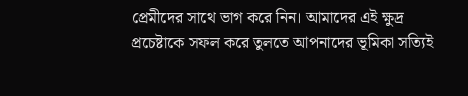প্রেমীদের সাথে ভাগ করে নিন। আমাদের এই ক্ষুদ্র প্রচেষ্টাকে সফল করে তুলতে আপনাদের ভূমিকা সত্যিই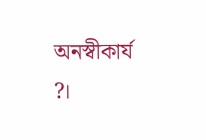অনস্বীকার্য ?।